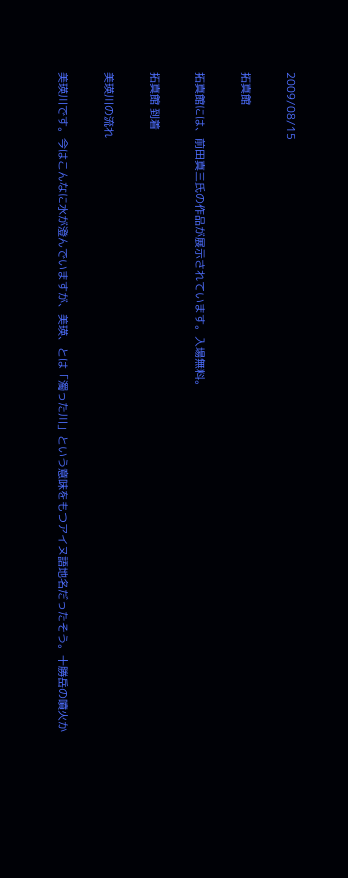2009/08/15

拓真館

拓真館には、前田真三氏の作品が展示されています。入場無料。

拓真館 到着

美瑛川の流れ

美瑛川です。今はこんなに水が澄んでいますが、美瑛、とは「濁った川」という意味をもつアイヌ語地名だったそう。十勝岳の噴火か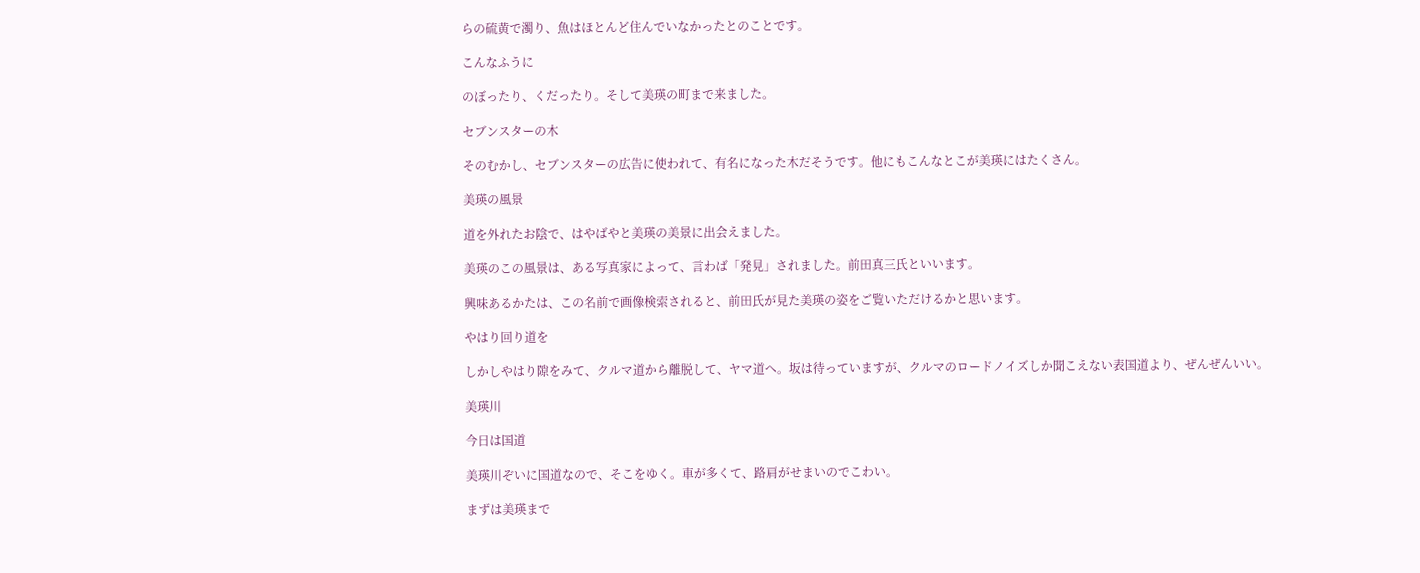らの硫黄で濁り、魚はほとんど住んでいなかったとのことです。

こんなふうに

のぼったり、くだったり。そして美瑛の町まで来ました。

セブンスターの木

そのむかし、セブンスターの広告に使われて、有名になった木だそうです。他にもこんなとこが美瑛にはたくさん。

美瑛の風景

道を外れたお陰で、はやばやと美瑛の美景に出会えました。

美瑛のこの風景は、ある写真家によって、言わば「発見」されました。前田真三氏といいます。

興味あるかたは、この名前で画像検索されると、前田氏が見た美瑛の姿をご覧いただけるかと思います。

やはり回り道を

しかしやはり隙をみて、クルマ道から離脱して、ヤマ道へ。坂は待っていますが、クルマのロードノイズしか聞こえない表国道より、ぜんぜんいい。

美瑛川

今日は国道

美瑛川ぞいに国道なので、そこをゆく。車が多くて、路肩がせまいのでこわい。

まずは美瑛まで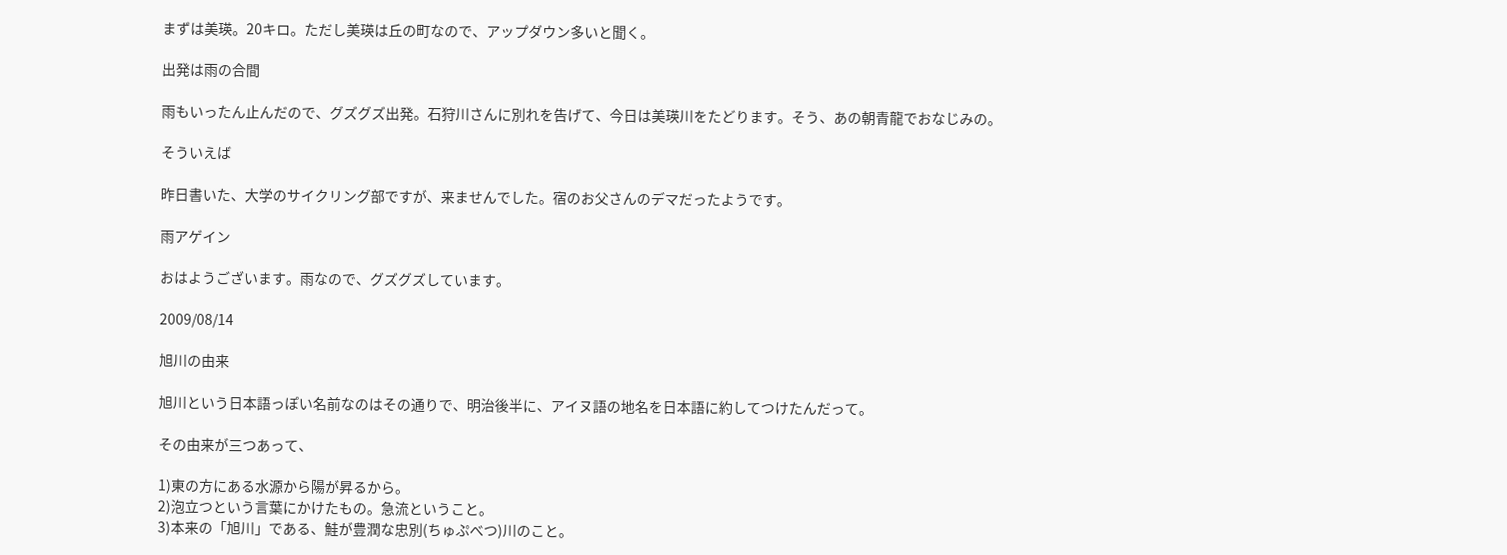まずは美瑛。20キロ。ただし美瑛は丘の町なので、アップダウン多いと聞く。

出発は雨の合間

雨もいったん止んだので、グズグズ出発。石狩川さんに別れを告げて、今日は美瑛川をたどります。そう、あの朝青龍でおなじみの。

そういえば

昨日書いた、大学のサイクリング部ですが、来ませんでした。宿のお父さんのデマだったようです。

雨アゲイン

おはようございます。雨なので、グズグズしています。

2009/08/14

旭川の由来

旭川という日本語っぽい名前なのはその通りで、明治後半に、アイヌ語の地名を日本語に約してつけたんだって。

その由来が三つあって、

1)東の方にある水源から陽が昇るから。
2)泡立つという言葉にかけたもの。急流ということ。
3)本来の「旭川」である、鮭が豊潤な忠別(ちゅぷべつ)川のこと。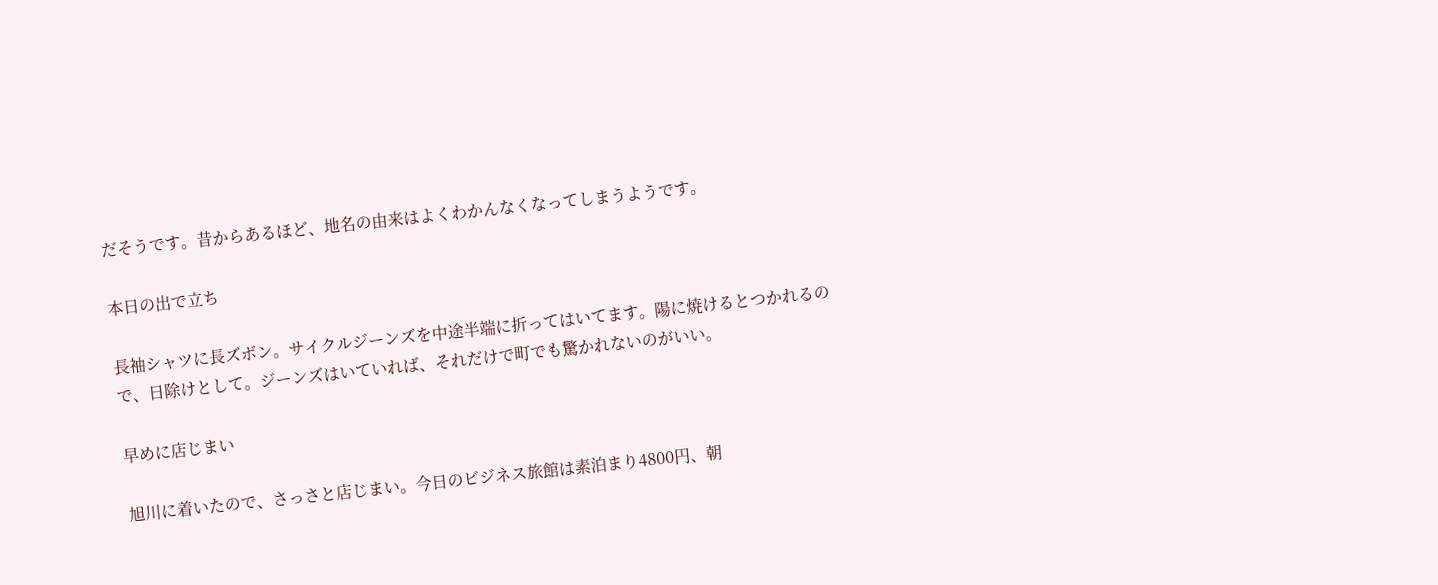だそうです。昔からあるほど、地名の由来はよくわかんなくなってしまうようです。

本日の出で立ち

長袖シャツに長ズボン。サイクルジーンズを中途半端に折ってはいてます。陽に焼けるとつかれるので、日除けとして。ジーンズはいていれば、それだけで町でも驚かれないのがいい。

早めに店じまい

旭川に着いたので、さっさと店じまい。今日のビジネス旅館は素泊まり4800円、朝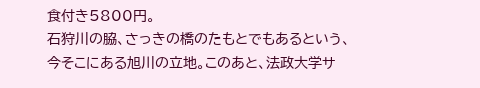食付き5800円。
石狩川の脇、さっきの橋のたもとでもあるという、今そこにある旭川の立地。このあと、法政大学サ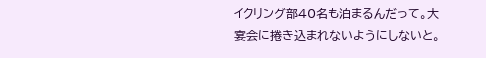イクリング部40名も泊まるんだって。大宴会に捲き込まれないようにしないと。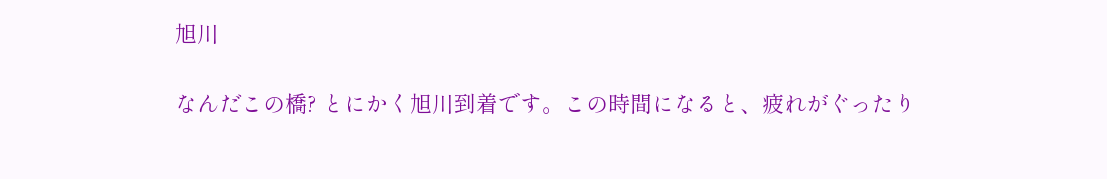旭川

なんだこの橋? とにかく旭川到着です。この時間になると、疲れがぐったり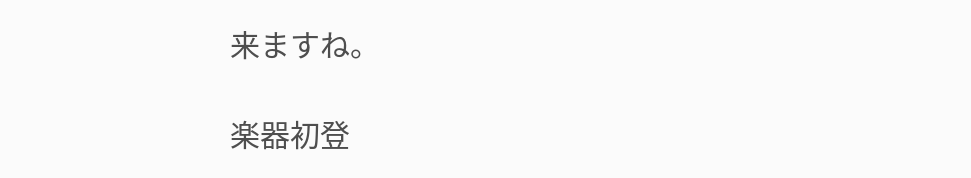来ますね。

楽器初登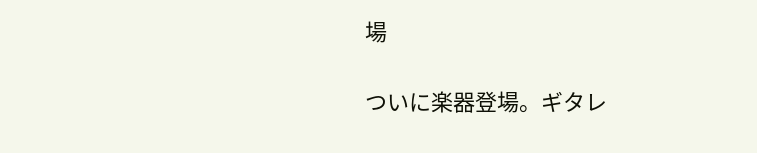場

ついに楽器登場。ギタレ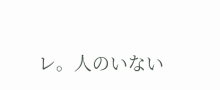レ。人のいない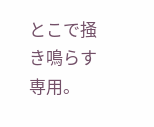とこで掻き鳴らす専用。